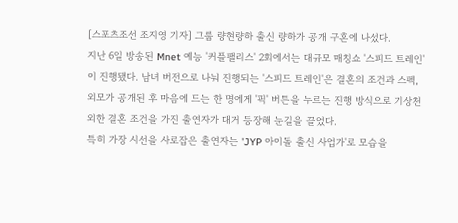[스포츠조선 조지영 기자] 그룹 량현량하 출신 량하가 공개 구혼에 나섰다.
지난 6일 방송된 Mnet 예능 '커플팰리스' 2회에서는 대규모 매칭쇼 '스피드 트레인'이 진행됐다. 남녀 버전으로 나눠 진행되는 '스피드 트레인'은 결혼의 조건과 스펙, 외모가 공개된 후 마음에 드는 한 명에게 '픽' 버튼을 누르는 진행 방식으로 기상천외한 결혼 조건을 가진 출연자가 대거 등장해 눈길을 끌었다.
특히 가장 시선을 사로잡은 출연자는 'JYP 아이돌 출신 사업가'로 모습을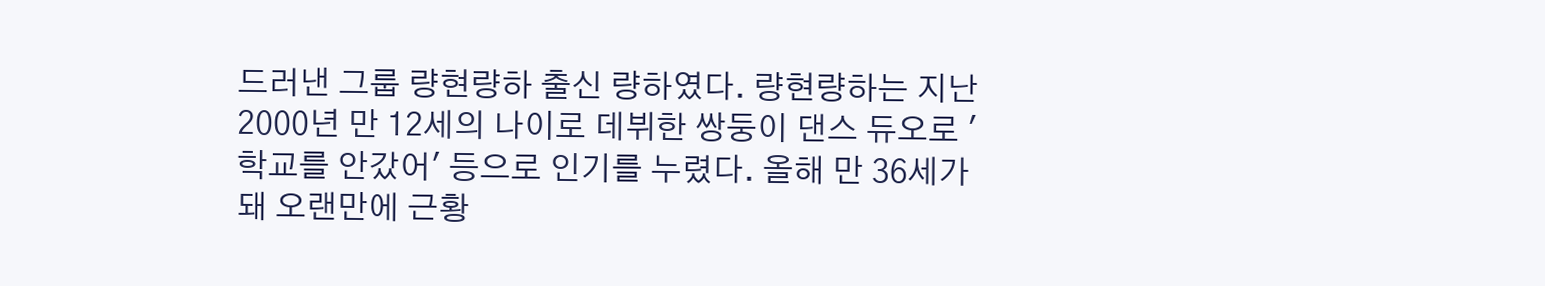드러낸 그룹 량현량하 출신 량하였다. 량현량하는 지난 2000년 만 12세의 나이로 데뷔한 쌍둥이 댄스 듀오로 '학교를 안갔어' 등으로 인기를 누렸다. 올해 만 36세가 돼 오랜만에 근황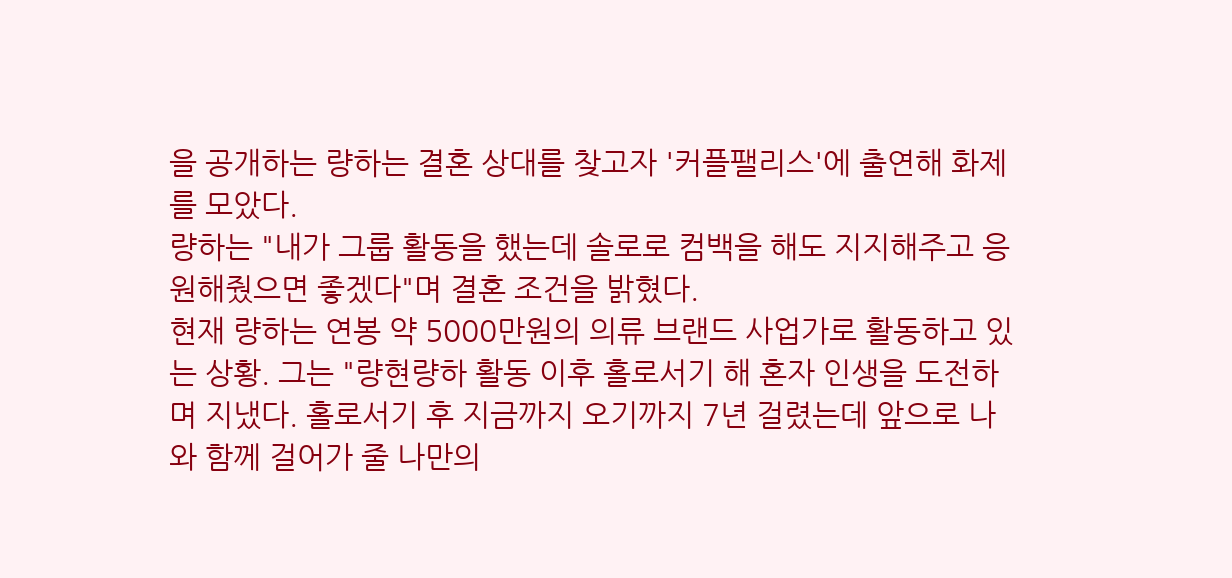을 공개하는 량하는 결혼 상대를 찾고자 '커플팰리스'에 출연해 화제를 모았다.
량하는 "내가 그룹 활동을 했는데 솔로로 컴백을 해도 지지해주고 응원해줬으면 좋겠다"며 결혼 조건을 밝혔다.
현재 량하는 연봉 약 5000만원의 의류 브랜드 사업가로 활동하고 있는 상황. 그는 "량현량하 활동 이후 홀로서기 해 혼자 인생을 도전하며 지냈다. 홀로서기 후 지금까지 오기까지 7년 걸렸는데 앞으로 나와 함께 걸어가 줄 나만의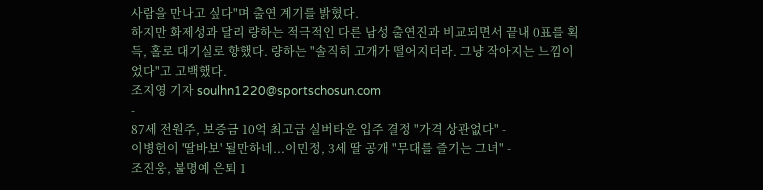사람을 만나고 싶다"며 출연 계기를 밝혔다.
하지만 화제성과 달리 량하는 적극적인 다른 남성 출연진과 비교되면서 끝내 0표를 획득, 홀로 대기실로 향했다. 량하는 "솔직히 고개가 떨어지더라. 그냥 작아지는 느낌이었다"고 고백했다.
조지영 기자 soulhn1220@sportschosun.com
-
87세 전원주, 보증금 10억 최고급 실버타운 입주 결정 "가격 상관없다" -
이병헌이 '딸바보' 될만하네...이민정, 3세 딸 공개 "무대를 즐기는 그녀" -
조진웅, 불명예 은퇴 1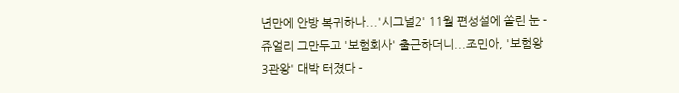년만에 안방 복귀하나...'시그널2' 11월 편성설에 쏠린 눈 -
쥬얼리 그만두고 '보험회사' 출근하더니...조민아, '보험왕 3관왕' 대박 터졌다 -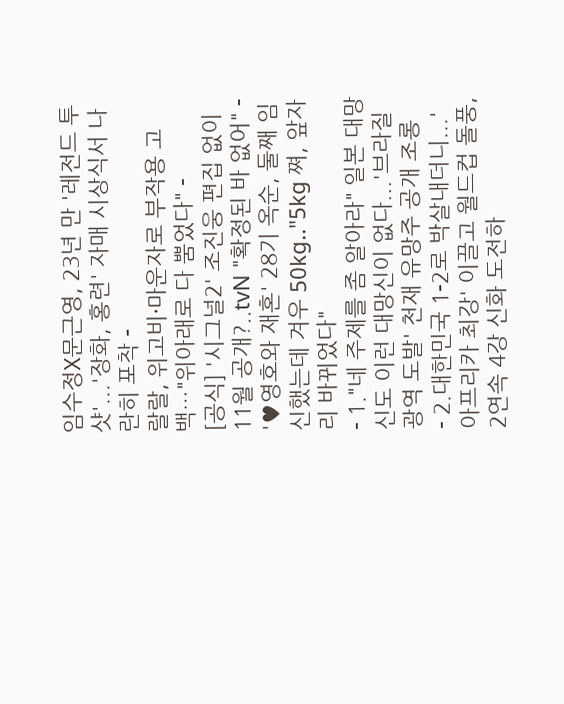임수정X문근영, 23년 만 '레전드 투샷'...'장화, 홍련' 자매 시상식서 나란히 포착 -
랄랄, 위고비·마운자로 부작용 고백…"위아래로 다 뿜었다" -
[공식] '시그널2' 조진웅 편집 없이 11월 공개?..tvN "확정된 바 없어" -
'♥영호와 재혼' 28기 옥순, 둘째 임신했는데 겨우 50kg.."5kg 쪄, 앞자리 바뀌었다"
- 1."네 주제를 좀 알아라" 일본 대망신도 이런 대망신이 없다...'브라질 광역 도발' 천재 유망주 공개 조롱
- 2.대한민국 1-2로 박살내더니...'아프리카 최강' 이끌고 월드컵 돌풍, 2연속 4강 신화 도전하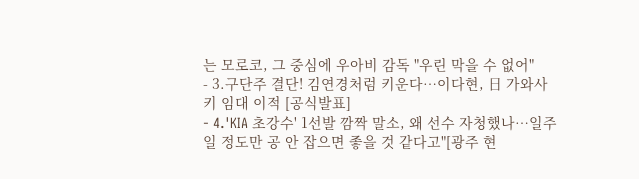는 모로코, 그 중심에 우아비 감독 "우린 막을 수 없어"
- 3.구단주 결단! 김연경처럼 키운다…이다현, 日 가와사키 임대 이적 [공식발표]
- 4.'KIA 초강수' 1선발 깜짝 말소, 왜 선수 자청했나…일주일 정도만 공 안 잡으면 좋을 것 같다고"[광주 현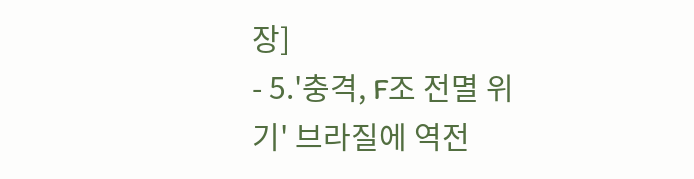장]
- 5.'충격, F조 전멸 위기' 브라질에 역전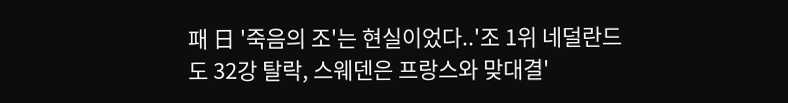패 日 '죽음의 조'는 현실이었다..'조 1위 네덜란드도 32강 탈락, 스웨덴은 프랑스와 맞대결'